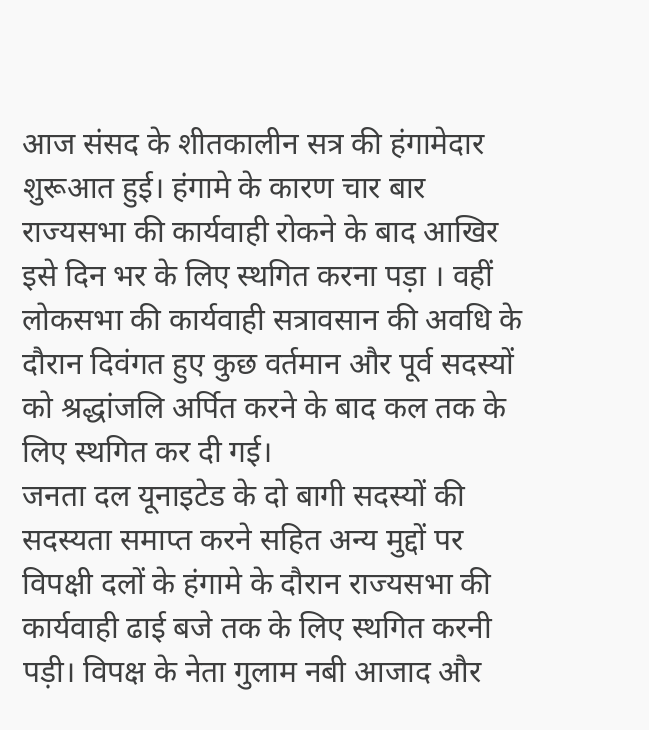आज संसद के शीतकालीन सत्र की हंगामेदार शुरूआत हुई। हंगामे के कारण चार बार राज्यसभा की कार्यवाही रोकने के बाद आखिर इसे दिन भर के लिए स्थगित करना पड़ा । वहीं लोकसभा की कार्यवाही सत्रावसान की अवधि के दौरान दिवंगत हुए कुछ वर्तमान और पूर्व सदस्यों को श्रद्धांजलि अर्पित करने के बाद कल तक के लिए स्थगित कर दी गई।
जनता दल यूनाइटेड के दो बागी सदस्यों की सदस्यता समाप्त करने सहित अन्य मुद्दों पर विपक्षी दलों के हंगामे के दौरान राज्यसभा की कार्यवाही ढाई बजे तक के लिए स्थगित करनी पड़ी। विपक्ष के नेता गुलाम नबी आजाद और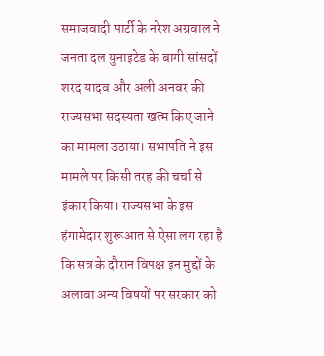समाजवादी पार्टी के नरेश अग्रवाल ने जनता दल युनाइटेड के बागी सांसदों शरद यादव और अली अनवर की राज्यसभा सदस्यता खत्म किए जाने का मामला उठाया। सभापति ने इस मामले पर किसी तरह की चर्चा से इंकार किया। राज्यसभा के इस हंगामेदार शुरूआत से ऐसा लग रहा है कि सत्र के दौरान विपक्ष इन मुद्दों के अलावा अन्य विषयों पर सरकार को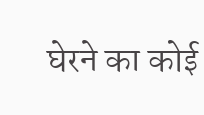घेरने का कोई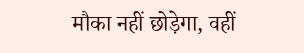मौका नहीं छोड़ेगा, वहीं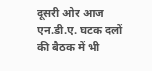दूसरी ओर आज एन.डी.ए. घटक दलों की बैठक में भी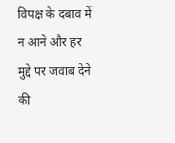विपक्ष के दबाव में न आने और हर मुद्दे पर जवाब देने की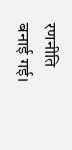रणनीति बनाई गई।